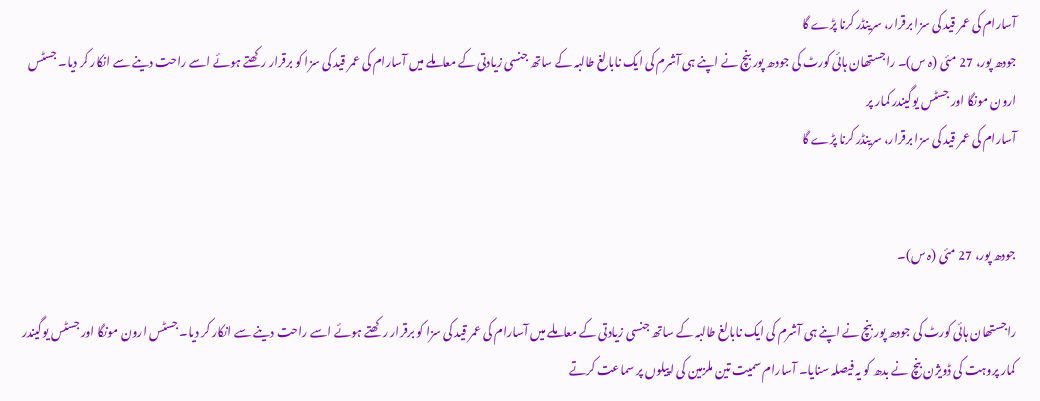آسارام کی عمر قید کی سزا برقرار، سرینڈر کرنا پڑے گا
جودھ پور، 27 مئی (ہ س)۔ راجستھان ہائی کورٹ کی جودھ پور بنچ نے اپنے ہی آشرم کی ایک نابالغ طالبہ کے ساتھ جنسی زیادتی کے معاملے میں آسارام کی عمر قید کی سزا کو برقرار رکھتے ہوئے اسے راحت دینے سے انکار کر دیا۔ جسٹس ارون مونگا اور جسٹس یوگیندر کمار پر
آسارام کی عمر قید کی سزا برقرار، سرینڈر کرنا پڑے گا


جودھ پور، 27 مئی (ہ س)۔

راجستھان ہائی کورٹ کی جودھ پور بنچ نے اپنے ہی آشرم کی ایک نابالغ طالبہ کے ساتھ جنسی زیادتی کے معاملے میں آسارام کی عمر قید کی سزا کو برقرار رکھتے ہوئے اسے راحت دینے سے انکار کر دیا۔ جسٹس ارون مونگا اور جسٹس یوگیندر کمار پروہت کی ڈویژن بنچ نے بدھ کو یہ فیصلہ سنایا۔ آسارام سمیت تین ملزمین کی اپیلوں پر سماعت کرتے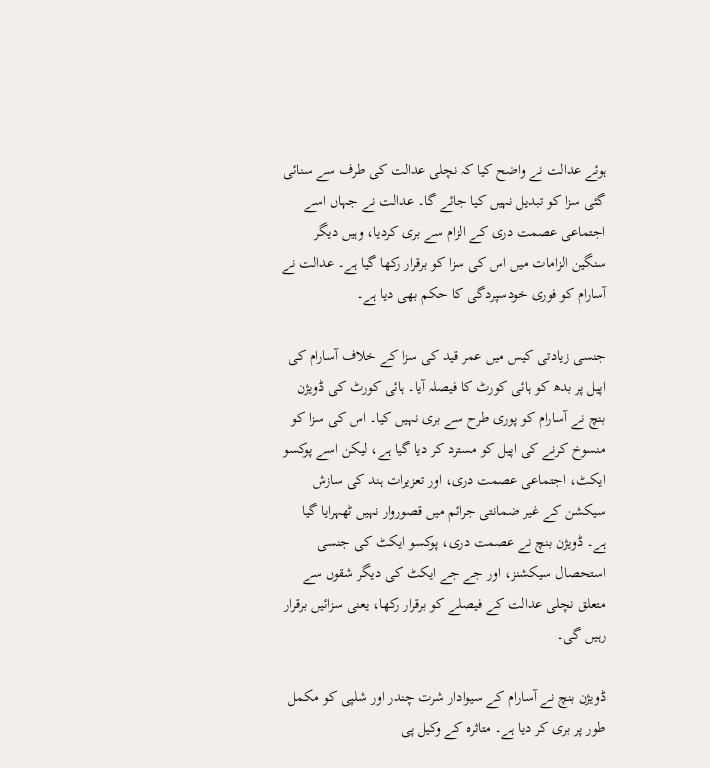ہوئے عدالت نے واضح کیا کہ نچلی عدالت کی طرف سے سنائی گئی سزا کو تبدیل نہیں کیا جائے گا۔ عدالت نے جہاں اسے اجتماعی عصمت دری کے الزام سے بری کردیا، وہیں دیگر سنگین الزامات میں اس کی سزا کو برقرار رکھا گیا ہے۔ عدالت نے آسارام کو فوری خودسپردگی کا حکم بھی دیا ہے۔

جنسی زیادتی کیس میں عمر قید کی سزا کے خلاف آسارام کی اپیل پر بدھ کو ہائی کورٹ کا فیصلہ آیا۔ ہائی کورٹ کی ڈویژن بنچ نے آسارام کو پوری طرح سے بری نہیں کیا۔ اس کی سزا کو منسوخ کرنے کی اپیل کو مسترد کر دیا گیا ہے، لیکن اسے پوکسو ایکٹ، اجتماعی عصمت دری، اور تعزیرات ہند کی سازش سیکشن کے غیر ضمانتی جرائم میں قصوروار نہیں ٹھہرایا گیا ہے۔ ڈویژن بنچ نے عصمت دری، پوکسو ایکٹ کی جنسی استحصال سیکشنز، اور جے جے ایکٹ کی دیگر شقوں سے متعلق نچلی عدالت کے فیصلے کو برقرار رکھا، یعنی سزائیں برقرار رہیں گی۔

ڈویژن بنچ نے آسارام کے سیوادار شرت چندر اور شلپی کو مکمل طور پر بری کر دیا ہے۔ متاثرہ کے وکیل پی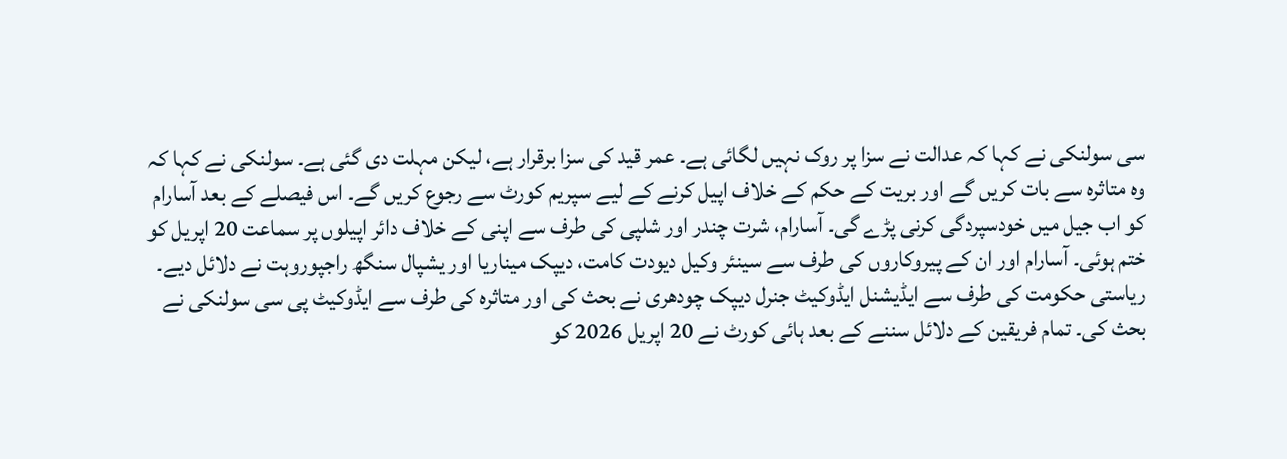سی سولنکی نے کہا کہ عدالت نے سزا پر روک نہیں لگائی ہے۔ عمر قید کی سزا برقرار ہے، لیکن مہلت دی گئی ہے۔ سولنکی نے کہا کہ وہ متاثرہ سے بات کریں گے اور بریت کے حکم کے خلاف اپیل کرنے کے لیے سپریم کورٹ سے رجوع کریں گے۔ اس فیصلے کے بعد آسارام کو اب جیل میں خودسپردگی کرنی پڑے گی۔ آسارام، شرت چندر اور شلپی کی طرف سے اپنی کے خلاف دائر اپیلوں پر سماعت 20 اپریل کو ختم ہوئی۔ آسارام اور ان کے پیروکاروں کی طرف سے سینئر وکیل دیودت کامت، دیپک میناریا اور یشپال سنگھ راجپوروہت نے دلائل دیے۔ ریاستی حکومت کی طرف سے ایڈیشنل ایڈوکیٹ جنرل دیپک چودھری نے بحث کی اور متاثرہ کی طرف سے ایڈوکیٹ پی سی سولنکی نے بحث کی۔ تمام فریقین کے دلائل سننے کے بعد ہائی کورٹ نے 20 اپریل 2026 کو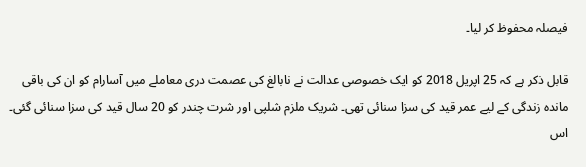فیصلہ محفوظ کر لیا۔

قابل ذکر ہے کہ 25 اپریل 2018 کو ایک خصوصی عدالت نے نابالغ کی عصمت دری معاملے میں آسارام کو ان کی باقی ماندہ زندگی کے لیے عمر قید کی سزا سنائی تھی۔ شریک ملزم شلپی اور شرت چندر کو 20 سال قید کی سزا سنائی گئی۔ اس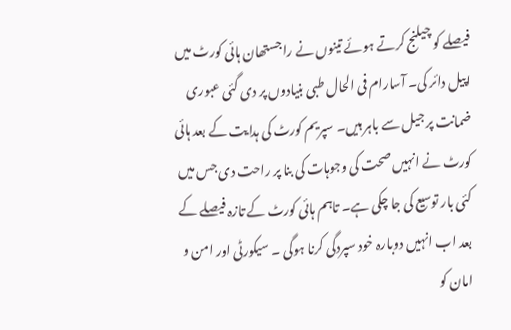فیصلے کو چیلنج کرتے ہوئے تینوں نے راجستھان ہائی کورٹ میں اپیل دائر کی۔ آسارام فی الحال طبی بنیادوں پر دی گئی عبوری ضمانت پر جیل سے باہر ہیں۔ سپریم کورٹ کی ہدایت کے بعد ہائی کورٹ نے انہیں صحت کی وجوہات کی بنا پر راحت دی جس میں کئی بار توسیع کی جا چکی ہے۔ تاہم ہائی کورٹ کے تازہ فیصلے کے بعد اب انہیں دوبارہ خود سپردگی کرنا ہوگی ۔ سیکورٹی اور امن و امان کو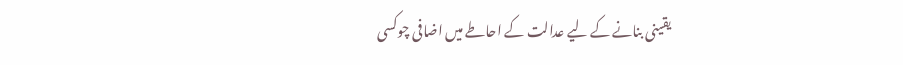یقینی بنانے کے لیے عدالت کے احاطے میں اضافی چوکسی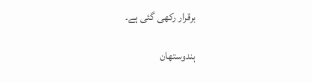برقرار رکھی گئی ہے۔

ہندوستھان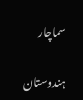سماچار

ہندوستان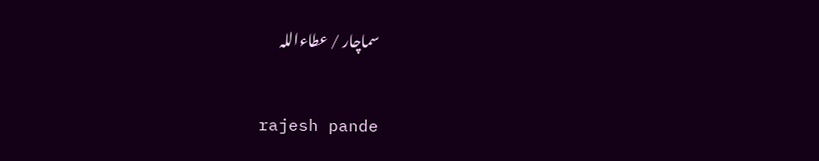سماچار / عطاءاللہ


 rajesh pande